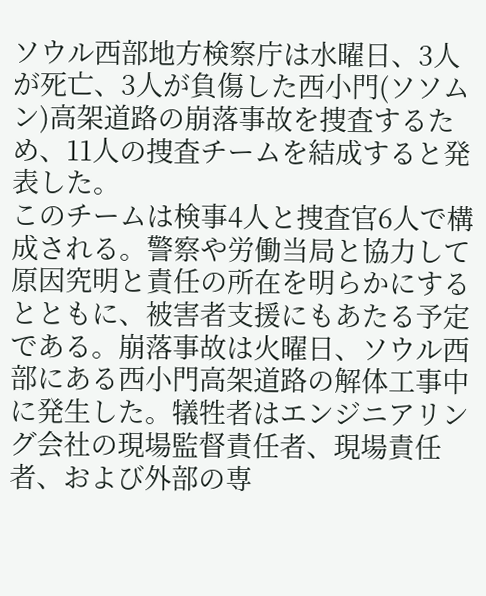ソウル西部地方検察庁は水曜日、3人が死亡、3人が負傷した西小門(ソソムン)高架道路の崩落事故を捜査するため、11人の捜査チームを結成すると発表した。
このチームは検事4人と捜査官6人で構成される。警察や労働当局と協力して原因究明と責任の所在を明らかにするとともに、被害者支援にもあたる予定である。崩落事故は火曜日、ソウル西部にある西小門高架道路の解体工事中に発生した。犠牲者はエンジニアリング会社の現場監督責任者、現場責任者、および外部の専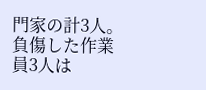門家の計3人。負傷した作業員3人は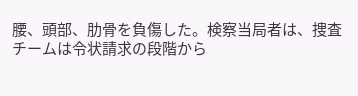腰、頭部、肋骨を負傷した。検察当局者は、捜査チームは令状請求の段階から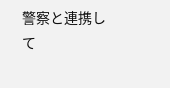警察と連携して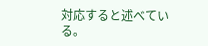対応すると述べている。